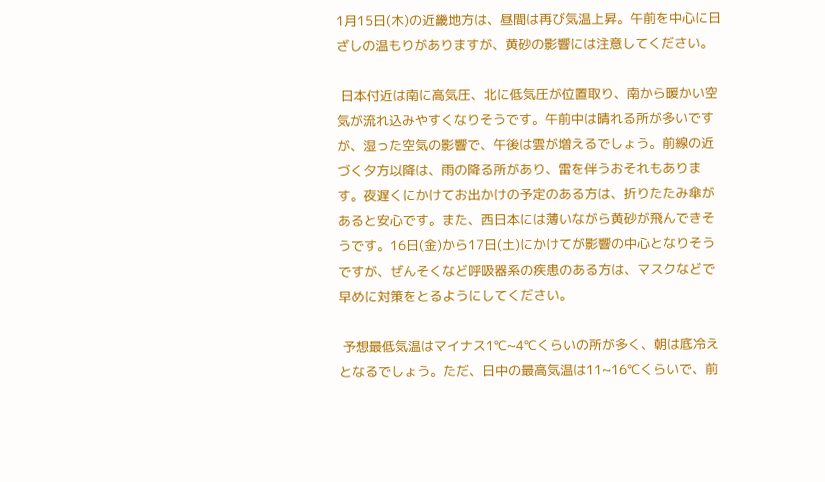1月15日(木)の近畿地方は、昼間は再び気温上昇。午前を中心に日ざしの温もりがありますが、黄砂の影響には注意してください。

 日本付近は南に高気圧、北に低気圧が位置取り、南から暖かい空気が流れ込みやすくなりそうです。午前中は晴れる所が多いですが、湿った空気の影響で、午後は雲が増えるでしょう。前線の近づく夕方以降は、雨の降る所があり、雷を伴うおそれもあります。夜遅くにかけてお出かけの予定のある方は、折りたたみ傘があると安心です。また、西日本には薄いながら黄砂が飛んできそうです。16日(金)から17日(土)にかけてが影響の中心となりそうですが、ぜんそくなど呼吸器系の疾患のある方は、マスクなどで早めに対策をとるようにしてください。

 予想最低気温はマイナス1℃~4℃くらいの所が多く、朝は底冷えとなるでしょう。ただ、日中の最高気温は11~16℃くらいで、前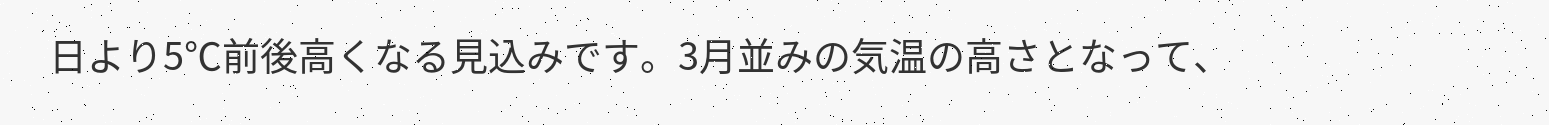日より5℃前後高くなる見込みです。3月並みの気温の高さとなって、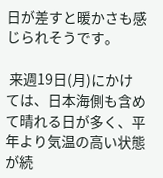日が差すと暖かさも感じられそうです。

 来週19日(月)にかけては、日本海側も含めて晴れる日が多く、平年より気温の高い状態が続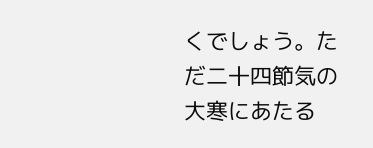くでしょう。ただ二十四節気の大寒にあたる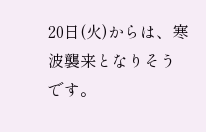20日(火)からは、寒波襲来となりそうです。